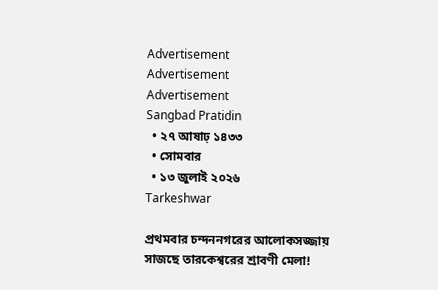Advertisement
Advertisement
Advertisement
Sangbad Pratidin
  • ২৭ আষাঢ় ১৪৩৩
  • সোমবার
  • ১৩ জুলাই ২০২৬
Tarkeshwar

প্রথমবার চন্দননগরের আলোকসজ্জায় সাজছে তারকেশ্বরের শ্রাবণী মেলা!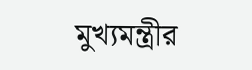মুখ্যমন্ত্রীর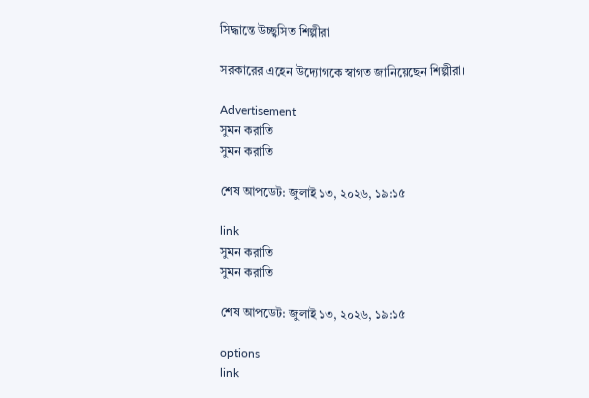সিদ্ধান্তে উচ্ছ্বসিত শিল্পীরা

সরকারের এহেন উদ্যোগকে স্বাগত জানিয়েছেন শিল্পীরা।

Advertisement
সুমন করাতি
সুমন করাতি

শেষ আপডেট: জুলাই ১৩, ২০২৬, ১৯:১৫

link
সুমন করাতি
সুমন করাতি

শেষ আপডেট: জুলাই ১৩, ২০২৬, ১৯:১৫

options
link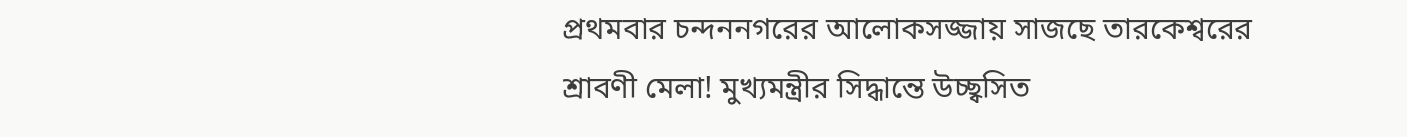প্রথমবার চন্দননগরের আলোকসজ্জায় সাজছে তারকেশ্বরের শ্রাবণী মেলা! মুখ্যমন্ত্রীর সিদ্ধান্তে উচ্ছ্বসিত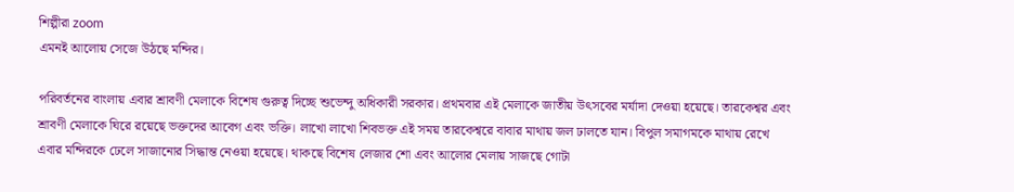শিল্পীরা zoom
এমনই আলোয় সেজে উঠছে মন্দির।

পরিবর্তনের বাংলায় এবার শ্রাবণী মেলাকে বিশেষ গুরুত্ব দিচ্ছে শুভেন্দু অধিকারী সরকার। প্রথমবার এই মেলাকে জাতীয় উৎসবের মর্যাদা দেওয়া হয়েছে। তারকেশ্বর এবং শ্রাবণী মেলাকে ঘিরে রয়েছে ভক্তদের আবেগ এবং ভক্তি। লাখো লাখো শিবভক্ত এই সময় তারকেশ্বরে বাবার মাথায় জল ঢালতে যান। বিপুল সমাগমকে মাথায় রেখে এবার মন্দিরকে ঢেলে সাজানোর সিদ্ধান্ত নেওয়া হয়েছে। থাকছে বিশেষ লেজার শো এবং আলোর মেলায় সাজছে গোটা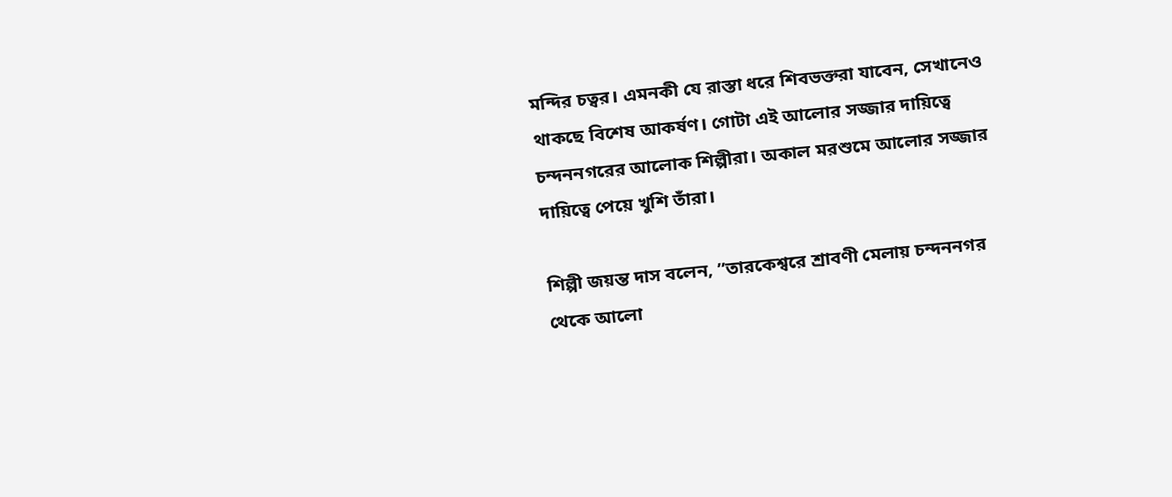মন্দির চত্বর। এমনকী যে রাস্তা ধরে শিবভক্তরা যাবেন, সেখানেও থাকছে বিশেষ আকর্ষণ। গোটা এই আলোর সজ্জার দায়িত্বে চন্দননগরের আলোক শিল্পীরা। অকাল মরশুমে আলোর সজ্জার দায়িত্বে পেয়ে খুশি তাঁরা।

শিল্পী জয়ন্ত দাস বলেন, ”তারকেশ্বরে শ্রাবণী মেলায় চন্দননগর থেকে আলো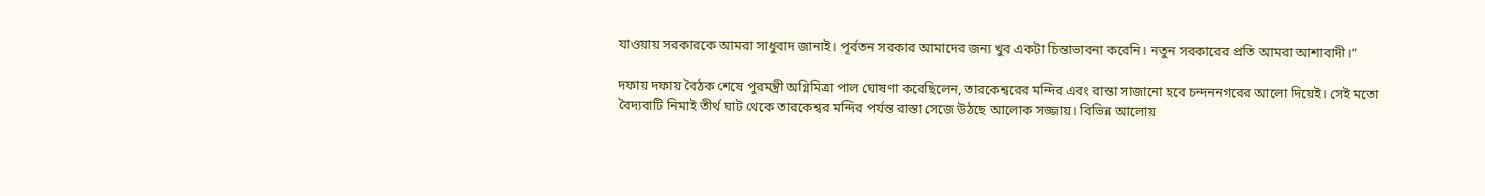যাওয়ায় সরকারকে আমরা সাধুবাদ জানাই। পূর্বতন সরকার আমাদের জন্য খুব একটা চিন্তাভাবনা করেনি। নতুন সরকারের প্রতি আমরা আশাবাদী।”

দফায় দফায় বৈঠক শেষে পুরমন্ত্রী অগ্নিমিত্রা পাল ঘোষণা করেছিলেন, তারকেশ্বরের মন্দির এবং রাস্তা সাজানো হবে চন্দননগরের আলো দিয়েই। সেই মতো বৈদ্যবাটি নিমাই তীর্থ ঘাট থেকে তারকেশ্বর মন্দির পর্যন্ত রাস্তা সেজে উঠছে আলোক সজ্জায়। বিভিন্ন আলোয়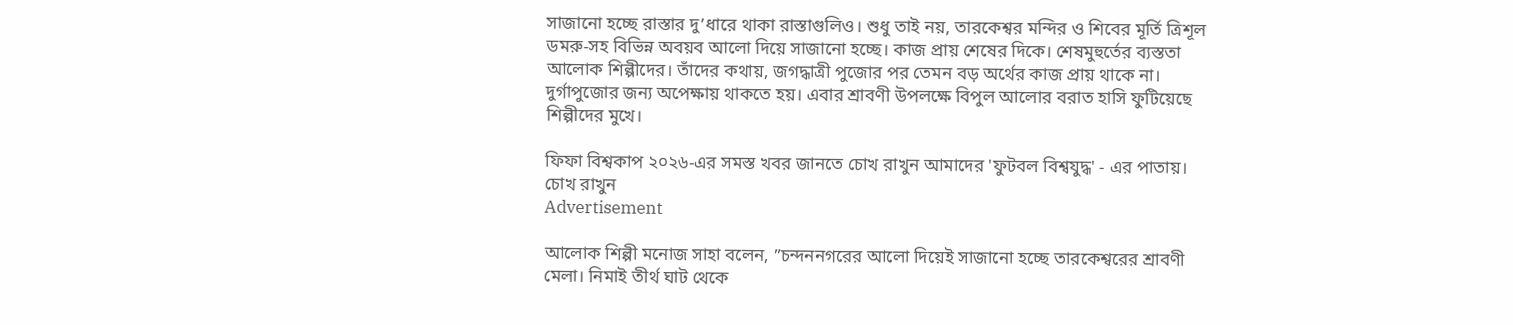সাজানো হচ্ছে রাস্তার দু’ধারে থাকা রাস্তাগুলিও। শুধু তাই নয়, তারকেশ্বর মন্দির ও শিবের মূর্তি ত্রিশূল ডমরু-সহ বিভিন্ন অবয়ব আলো দিয়ে সাজানো হচ্ছে। কাজ প্রায় শেষের দিকে। শেষমুহুর্তের ব্যস্ততা আলোক শিল্পীদের। তাঁদের কথায়, জগদ্ধাত্রী পুজোর পর তেমন বড় অর্থের কাজ প্রায় থাকে না। দুর্গাপুজোর জন্য অপেক্ষায় থাকতে হয়। এবার শ্রাবণী উপলক্ষে বিপুল আলোর বরাত হাসি ফুটিয়েছে শিল্পীদের মুখে।

ফিফা বিশ্বকাপ ২০২৬-এর সমস্ত খবর জানতে চোখ রাখুন আমাদের 'ফুটবল বিশ্বযুদ্ধ' - এর পাতায়।
চোখ রাখুন
Advertisement

আলোক শিল্পী মনোজ সাহা বলেন, ”চন্দননগরের আলো দিয়েই সাজানো হচ্ছে তারকেশ্বরের শ্রাবণী মেলা। নিমাই তীর্থ ঘাট থেকে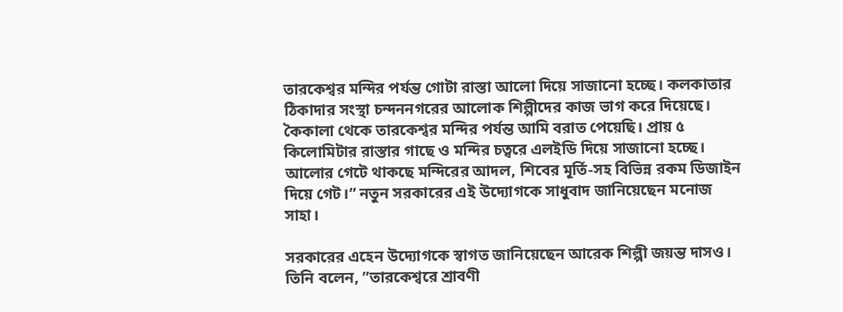তারকেশ্বর মন্দির পর্যন্ত গোটা রাস্তা আলো দিয়ে সাজানো হচ্ছে। কলকাতার ঠিকাদার সংস্থা চন্দননগরের আলোক শিল্পীদের কাজ ভাগ করে দিয়েছে। কৈকালা থেকে তারকেশ্বর মন্দির পর্যন্ত আমি বরাত পেয়েছি। প্রায় ৫ কিলোমিটার রাস্তার গাছে ও মন্দির চত্বরে এলইডি দিয়ে সাজানো হচ্ছে। আলোর গেটে থাকছে মন্দিরের আদল, শিবের মূর্তি-সহ বিভিন্ন রকম ডিজাইন দিয়ে গেট।” নতুন সরকারের এই উদ্যোগকে সাধুবাদ জানিয়েছেন মনোজ সাহা।

সরকারের এহেন উদ্যোগকে স্বাগত জানিয়েছেন আরেক শিল্পী জয়ন্ত দাসও। তিনি বলেন, ”তারকেশ্বরে শ্রাবণী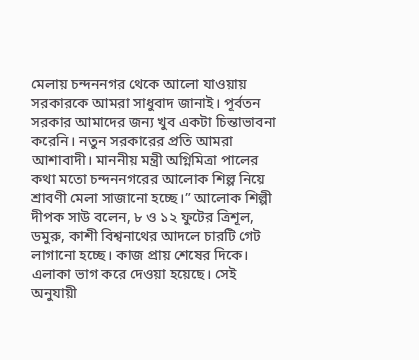মেলায় চন্দননগর থেকে আলো যাওয়ায় সরকারকে আমরা সাধুবাদ জানাই। পূর্বতন সরকার আমাদের জন্য খুব একটা চিন্তাভাবনা করেনি। নতুন সরকারের প্রতি আমরা আশাবাদী। মাননীয় মন্ত্রী অগ্নিমিত্রা পালের কথা মতো চন্দননগরের আলোক শিল্প নিয়ে শ্রাবণী মেলা সাজানো হচ্ছে।” আলোক শিল্পী দীপক সাউ বলেন, ৮ ও ১২ ফুটের ত্রিশূল, ডমুরু, কাশী বিশ্বনাথের আদলে চারটি গেট লাগানো হচ্ছে। কাজ প্রায় শেষের দিকে। এলাকা ভাগ করে দেওয়া হয়েছে। সেই অনুযায়ী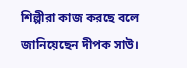শিল্পীরা কাজ করছে বলে জানিয়েছেন দীপক সাউ।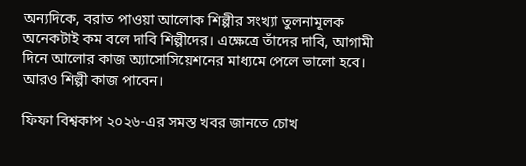অন্যদিকে, বরাত পাওয়া আলোক শিল্পীর সংখ্যা তুলনামূলক অনেকটাই কম বলে দাবি শিল্পীদের। এক্ষেত্রে তাঁদের দাবি, আগামী দিনে আলোর কাজ অ্যাসোসিয়েশনের মাধ্যমে পেলে ভালো হবে। আরও শিল্পী কাজ পাবেন।

ফিফা বিশ্বকাপ ২০২৬-এর সমস্ত খবর জানতে চোখ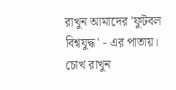রাখুন আমাদের 'ফুটবল বিশ্বযুদ্ধ' - এর পাতায়।
চোখ রাখুন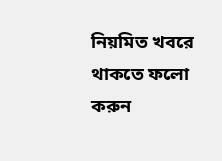নিয়মিত খবরে থাকতে ফলো করুন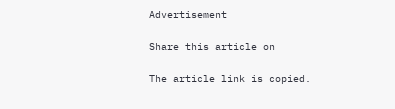Advertisement

Share this article on

The article link is copied.